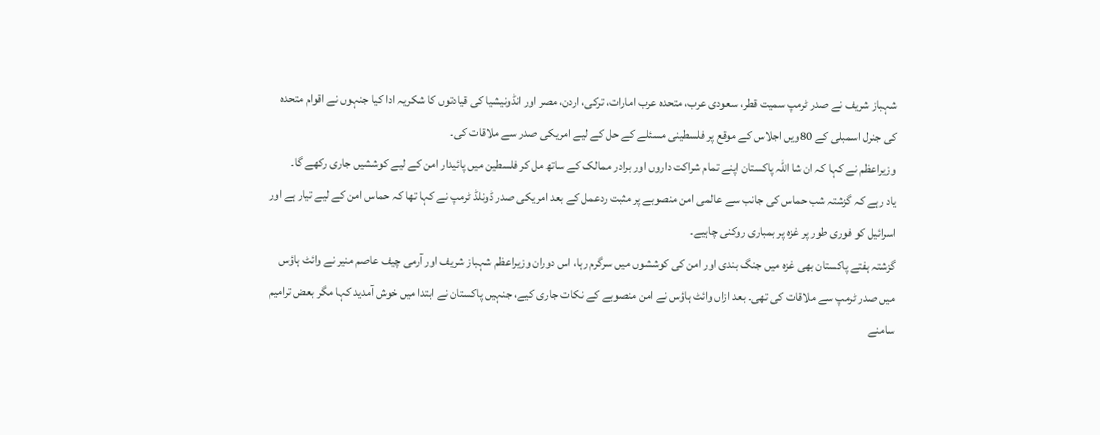شہباز شریف نے صدر ٹرمپ سمیت قطر، سعودی عرب، متحدہ عرب امارات، ترکی، اردن، مصر اور انڈونیشیا کی قیادتوں کا شکریہ ادا کیا جنہوں نے اقوام متحدہ کی جنرل اسمبلی کے 80ویں اجلاس کے موقع پر فلسطینی مسئلے کے حل کے لیے امریکی صدر سے ملاقات کی۔
وزیراعظم نے کہا کہ ان شا اللہ پاکستان اپنے تمام شراکت داروں اور برادر ممالک کے ساتھ مل کر فلسطین میں پائیدار امن کے لیے کوششیں جاری رکھے گا۔
یاد رہے کہ گزشتہ شب حماس کی جانب سے عالمی امن منصوبے پر مثبت ردعمل کے بعد امریکی صدر ڈونلڈ ٹرمپ نے کہا تھا کہ حماس امن کے لیے تیار ہے اور اسرائیل کو فوری طور پر غزہ پر بمباری روکنی چاہیے۔
گزشتہ ہفتے پاکستان بھی غزہ میں جنگ بندی اور امن کی کوششوں میں سرگرم رہا، اس دوران وزیراعظم شہباز شریف اور آرمی چیف عاصم منیر نے وائٹ ہاؤس میں صدر ٹرمپ سے ملاقات کی تھی۔ بعد ازاں وائٹ ہاؤس نے امن منصوبے کے نکات جاری کیے، جنہیں پاکستان نے ابتدا میں خوش آمدید کہا مگر بعض ترامیم سامنے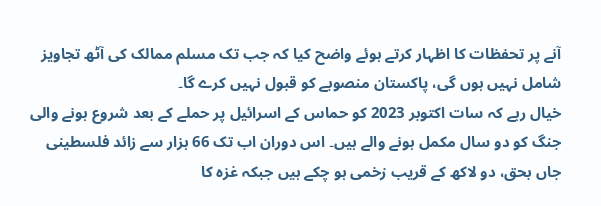آنے پر تحفظات کا اظہار کرتے ہوئے واضح کیا کہ جب تک مسلم ممالک کی آٹھ تجاویز شامل نہیں ہوں گی، پاکستان منصوبے کو قبول نہیں کرے گا۔
خیال رہے کہ سات اکتوبر 2023 کو حماس کے اسرائیل پر حملے کے بعد شروع ہونے والی جنگ کو دو سال مکمل ہونے والے ہیں۔ اس دوران اب تک 66 ہزار سے زائد فلسطینی جاں بحق، دو لاکھ کے قریب زخمی ہو چکے ہیں جبکہ غزہ کا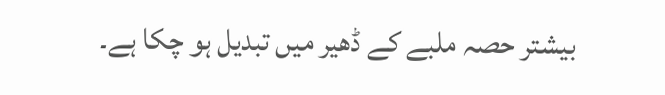بیشتر حصہ ملبے کے ڈھیر میں تبدیل ہو چکا ہے۔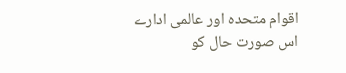اقوام متحدہ اور عالمی ادارے اس صورت حال کو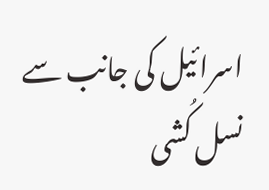اسرائیل کی جانب سے نسل کُشی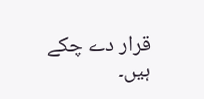قرار دے چکے ہیں۔